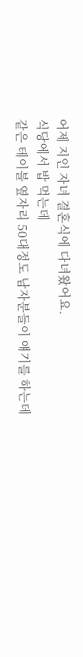어제 지인 자녀 결혼식에 다녀왔어요.
식당에서 밥 먹는데
같은 테이블 옆자리 50대정도 남자분들이 얘기를 하는데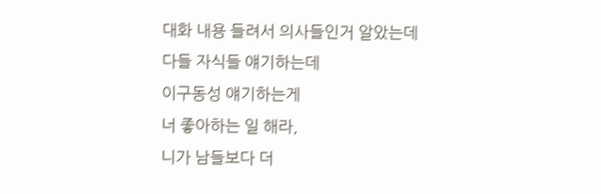대화 내용 들려서 의사들인거 알았는데
다들 자식들 얘기하는데
이구동성 얘기하는게
너 좋아하는 일 해라,
니가 남들보다 더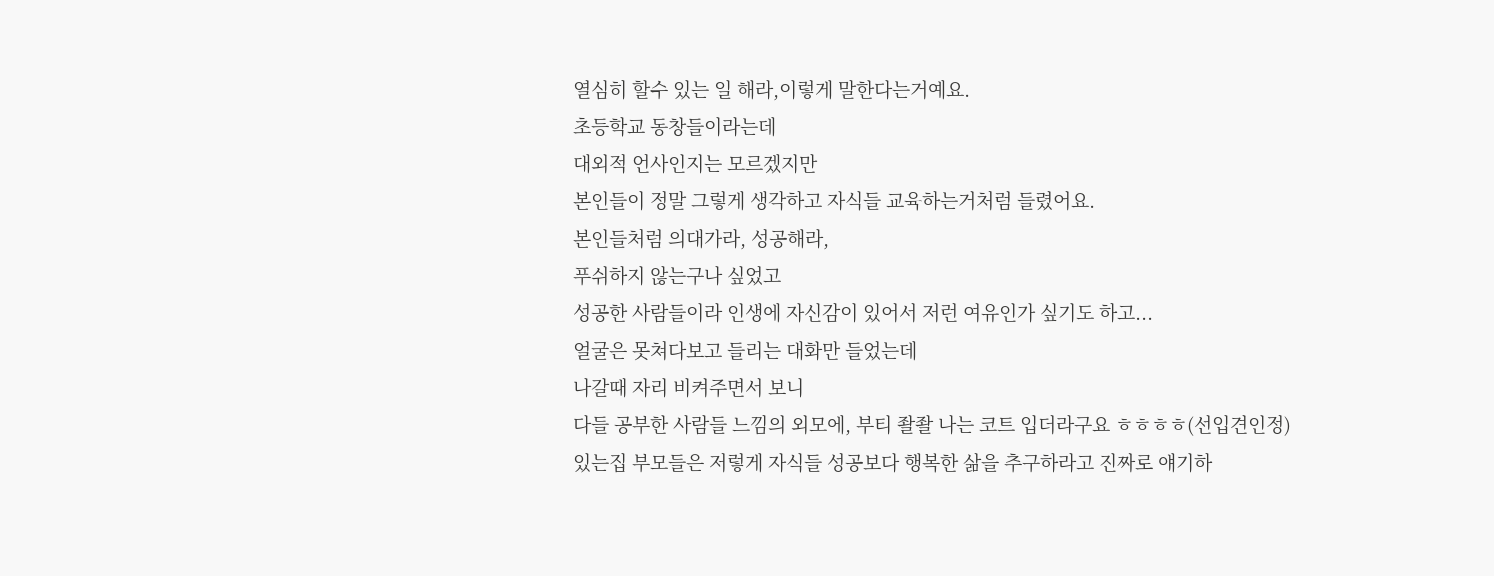열심히 할수 있는 일 해라,이렇게 말한다는거예요.
초등학교 동창들이라는데
대외적 언사인지는 모르겠지만
본인들이 정말 그렇게 생각하고 자식들 교육하는거처럼 들렸어요.
본인들처럼 의대가라, 성공해라,
푸쉬하지 않는구나 싶었고
성공한 사람들이라 인생에 자신감이 있어서 저런 여유인가 싶기도 하고...
얼굴은 못쳐다보고 들리는 대화만 들었는데
나갈때 자리 비켜주면서 보니
다들 공부한 사람들 느낌의 외모에, 부티 좔좔 나는 코트 입더라구요 ㅎㅎㅎㅎ(선입견인정)
있는집 부모들은 저렇게 자식들 성공보다 행복한 삶을 추구하라고 진짜로 얘기하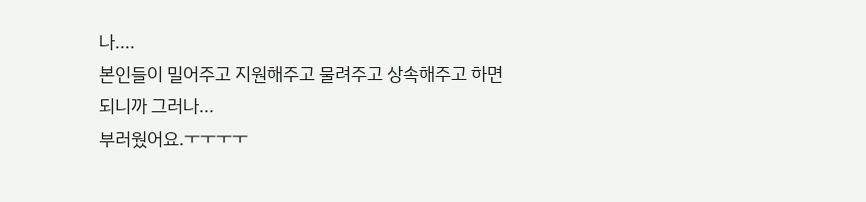나....
본인들이 밀어주고 지원해주고 물려주고 상속해주고 하면 되니까 그러나...
부러웠어요.ㅜㅜㅜㅜ